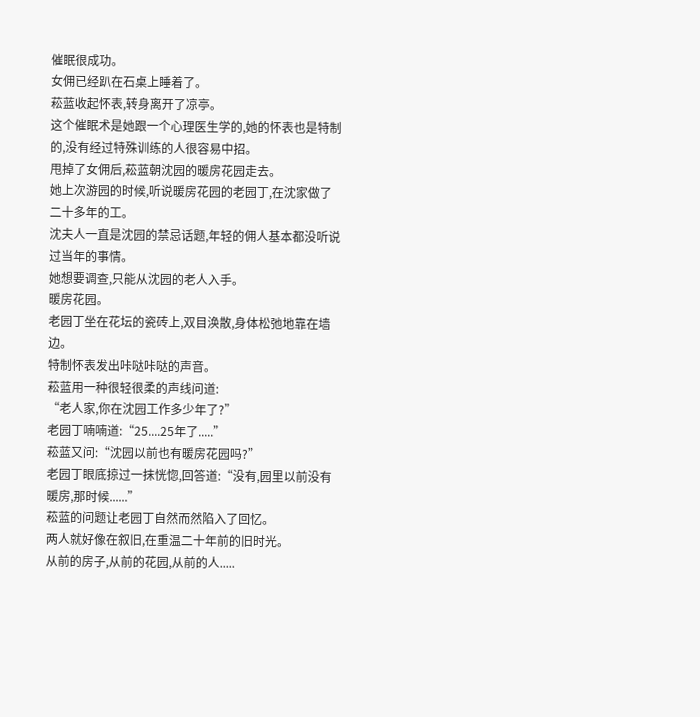催眠很成功。
女佣已经趴在石桌上睡着了。
菘蓝收起怀表,转身离开了凉亭。
这个催眠术是她跟一个心理医生学的,她的怀表也是特制的,没有经过特殊训练的人很容易中招。
甩掉了女佣后,菘蓝朝沈园的暖房花园走去。
她上次游园的时候,听说暖房花园的老园丁,在沈家做了二十多年的工。
沈夫人一直是沈园的禁忌话题,年轻的佣人基本都没听说过当年的事情。
她想要调查,只能从沈园的老人入手。
暖房花园。
老园丁坐在花坛的瓷砖上,双目涣散,身体松弛地靠在墙边。
特制怀表发出咔哒咔哒的声音。
菘蓝用一种很轻很柔的声线问道:
“老人家,你在沈园工作多少年了?”
老园丁喃喃道:“25....25年了.....”
菘蓝又问:“沈园以前也有暖房花园吗?”
老园丁眼底掠过一抹恍惚,回答道:“没有,园里以前没有暖房,那时候......”
菘蓝的问题让老园丁自然而然陷入了回忆。
两人就好像在叙旧,在重温二十年前的旧时光。
从前的房子,从前的花园,从前的人.....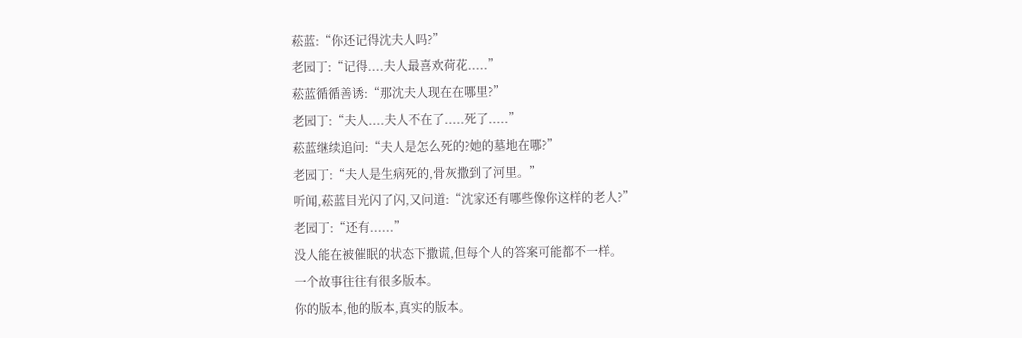菘蓝:“你还记得沈夫人吗?”
老园丁:“记得....夫人最喜欢荷花.....”
菘蓝循循善诱:“那沈夫人现在在哪里?”
老园丁:“夫人....夫人不在了.....死了.....”
菘蓝继续追问:“夫人是怎么死的?她的墓地在哪?”
老园丁:“夫人是生病死的,骨灰撒到了河里。”
听闻,菘蓝目光闪了闪,又问道:“沈家还有哪些像你这样的老人?”
老园丁:“还有......”
没人能在被催眠的状态下撒谎,但每个人的答案可能都不一样。
一个故事往往有很多版本。
你的版本,他的版本,真实的版本。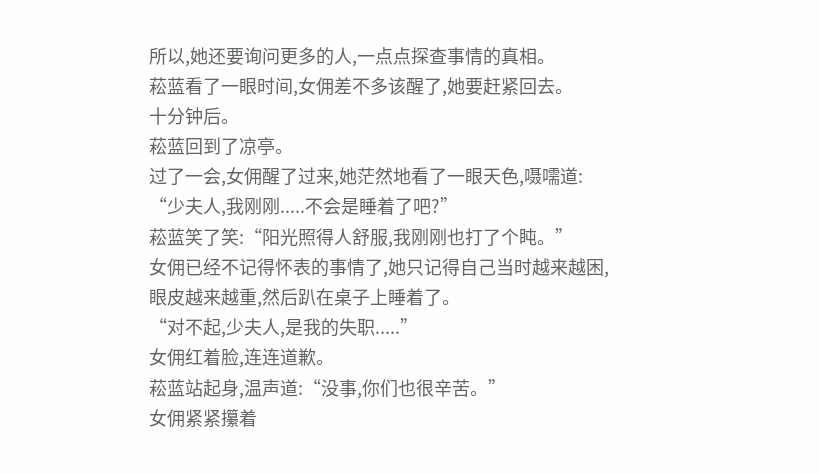所以,她还要询问更多的人,一点点探查事情的真相。
菘蓝看了一眼时间,女佣差不多该醒了,她要赶紧回去。
十分钟后。
菘蓝回到了凉亭。
过了一会,女佣醒了过来,她茫然地看了一眼天色,嗫嚅道:
“少夫人,我刚刚.....不会是睡着了吧?”
菘蓝笑了笑:“阳光照得人舒服,我刚刚也打了个盹。”
女佣已经不记得怀表的事情了,她只记得自己当时越来越困,眼皮越来越重,然后趴在桌子上睡着了。
“对不起,少夫人,是我的失职.....”
女佣红着脸,连连道歉。
菘蓝站起身,温声道:“没事,你们也很辛苦。”
女佣紧紧攥着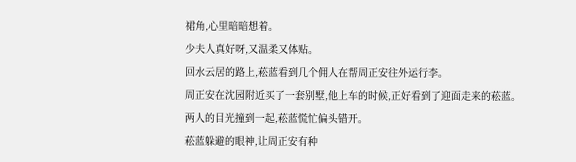裙角,心里暗暗想着。
少夫人真好呀,又温柔又体贴。
回水云居的路上,菘蓝看到几个佣人在帮周正安往外运行李。
周正安在沈园附近买了一套别墅,他上车的时候,正好看到了迎面走来的菘蓝。
两人的目光撞到一起,菘蓝慌忙偏头错开。
菘蓝躲避的眼神,让周正安有种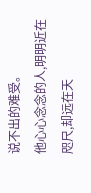说不出的难受。
他心心念念的人,明明近在咫尺,却远在天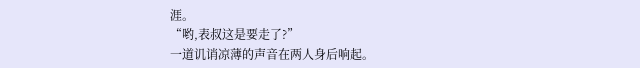涯。
“哟,表叔这是要走了?”
一道讥诮凉薄的声音在两人身后响起。